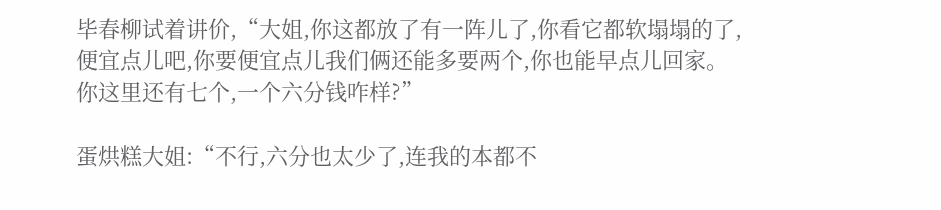毕春柳试着讲价,“大姐,你这都放了有一阵儿了,你看它都软塌塌的了,便宜点儿吧,你要便宜点儿我们俩还能多要两个,你也能早点儿回家。你这里还有七个,一个六分钱咋样?”

蛋烘糕大姐:“不行,六分也太少了,连我的本都不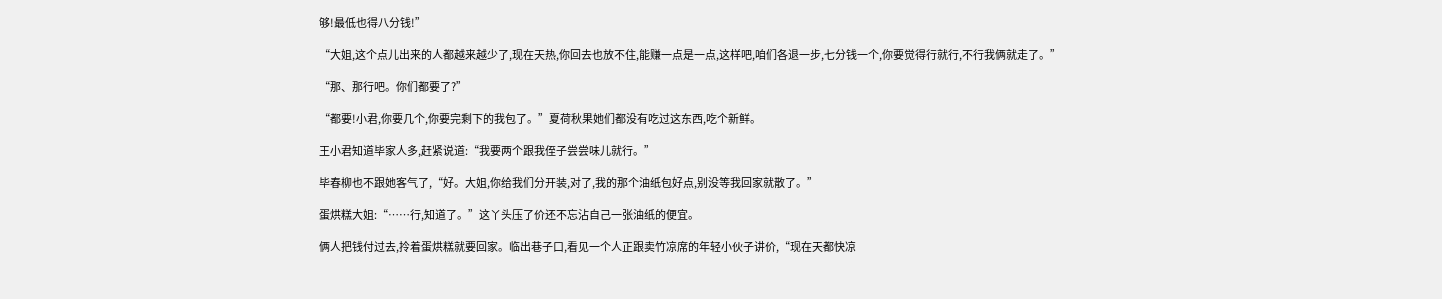够!最低也得八分钱!”

“大姐,这个点儿出来的人都越来越少了,现在天热,你回去也放不住,能赚一点是一点,这样吧,咱们各退一步,七分钱一个,你要觉得行就行,不行我俩就走了。”

“那、那行吧。你们都要了?”

“都要!小君,你要几个,你要完剩下的我包了。”夏荷秋果她们都没有吃过这东西,吃个新鲜。

王小君知道毕家人多,赶紧说道:“我要两个跟我侄子尝尝味儿就行。”

毕春柳也不跟她客气了,“好。大姐,你给我们分开装,对了,我的那个油纸包好点,别没等我回家就散了。”

蛋烘糕大姐:“……行,知道了。”这丫头压了价还不忘沾自己一张油纸的便宜。

俩人把钱付过去,拎着蛋烘糕就要回家。临出巷子口,看见一个人正跟卖竹凉席的年轻小伙子讲价,“现在天都快凉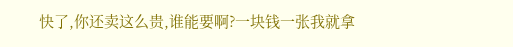快了,你还卖这么贵,谁能要啊?一块钱一张我就拿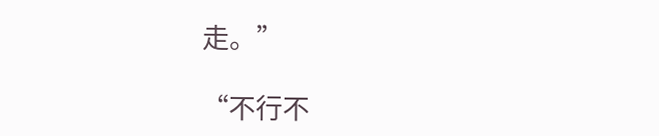走。”

“不行不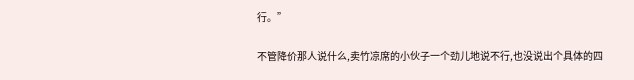行。”

不管降价那人说什么,卖竹凉席的小伙子一个劲儿地说不行,也没说出个具体的四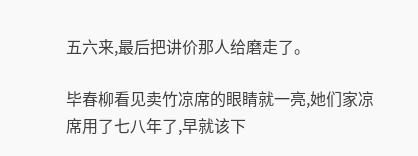五六来,最后把讲价那人给磨走了。

毕春柳看见卖竹凉席的眼睛就一亮,她们家凉席用了七八年了,早就该下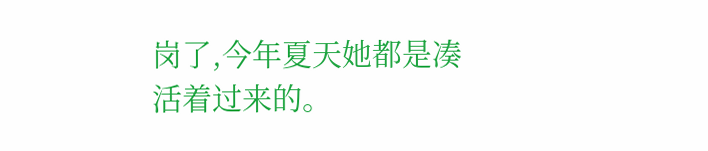岗了,今年夏天她都是凑活着过来的。